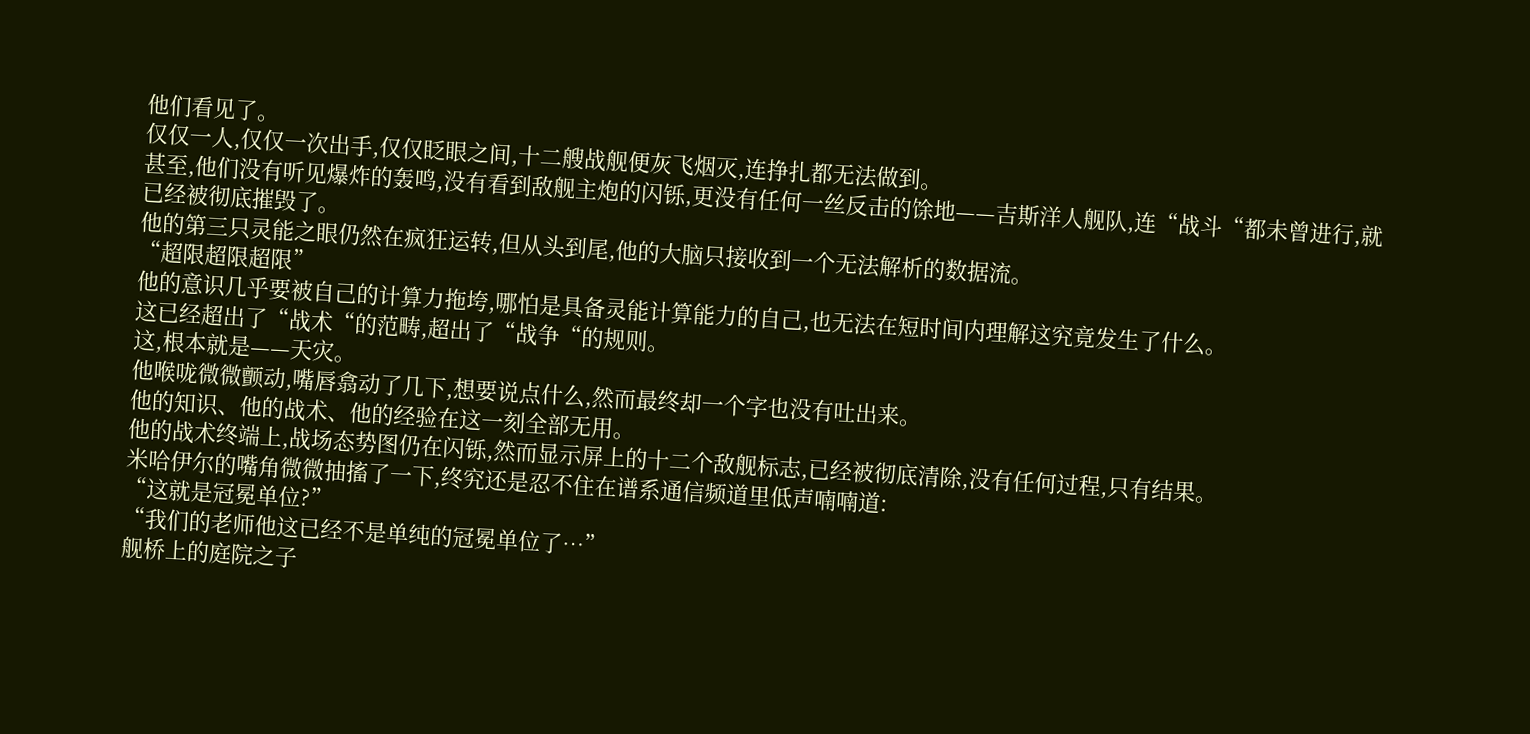他们看见了。
仅仅一人,仅仅一次出手,仅仅眨眼之间,十二艘战舰便灰飞烟灭,连挣扎都无法做到。
甚至,他们没有听见爆炸的轰鸣,没有看到敌舰主炮的闪铄,更没有任何一丝反击的馀地——吉斯洋人舰队,连“战斗“都未曾进行,就已经被彻底摧毁了。
他的第三只灵能之眼仍然在疯狂运转,但从头到尾,他的大脑只接收到一个无法解析的数据流。
“超限超限超限”
他的意识几乎要被自己的计算力拖垮,哪怕是具备灵能计算能力的自己,也无法在短时间内理解这究竟发生了什么。
这已经超出了“战术“的范畴,超出了“战争“的规则。
这,根本就是——天灾。
他喉咙微微颤动,嘴唇翕动了几下,想要说点什么,然而最终却一个字也没有吐出来。
他的知识、他的战术、他的经验在这一刻全部无用。
他的战术终端上,战场态势图仍在闪铄,然而显示屏上的十二个敌舰标志,已经被彻底清除,没有任何过程,只有结果。
米哈伊尔的嘴角微微抽搐了一下,终究还是忍不住在谱系通信频道里低声喃喃道:
“这就是冠冕单位?”
“我们的老师他这已经不是单纯的冠冕单位了…”
舰桥上的庭院之子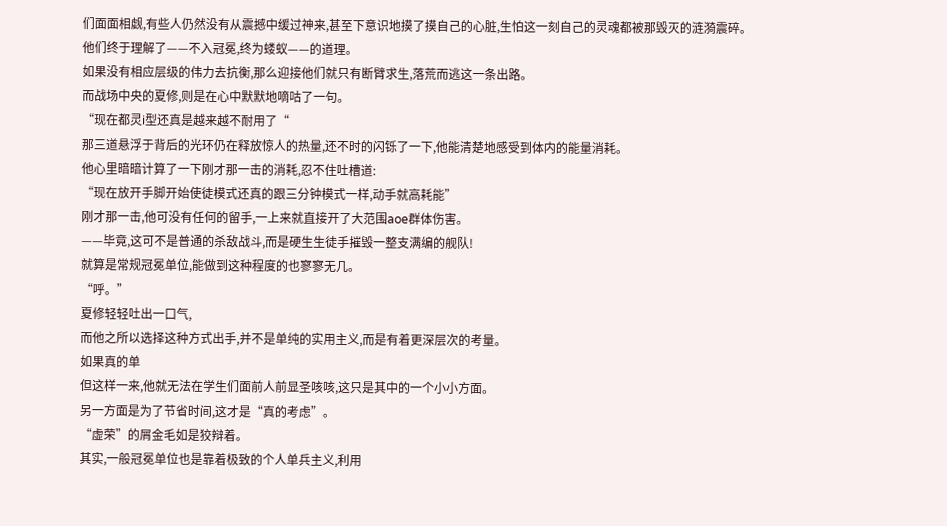们面面相觑,有些人仍然没有从震撼中缓过神来,甚至下意识地摸了摸自己的心脏,生怕这一刻自己的灵魂都被那毁灭的涟漪震碎。
他们终于理解了——不入冠冕,终为蝼蚁——的道理。
如果没有相应层级的伟力去抗衡,那么迎接他们就只有断臂求生,落荒而逃这一条出路。
而战场中央的夏修,则是在心中默默地嘀咕了一句。
“现在都灵i型还真是越来越不耐用了“
那三道悬浮于背后的光环仍在释放惊人的热量,还不时的闪铄了一下,他能清楚地感受到体内的能量消耗。
他心里暗暗计算了一下刚才那一击的消耗,忍不住吐槽道:
“现在放开手脚开始使徒模式还真的跟三分钟模式一样,动手就高耗能”
刚才那一击,他可没有任何的留手,一上来就直接开了大范围aoe群体伤害。
——毕竟,这可不是普通的杀敌战斗,而是硬生生徒手摧毁一整支满编的舰队!
就算是常规冠冕单位,能做到这种程度的也寥寥无几。
“呼。”
夏修轻轻吐出一口气,
而他之所以选择这种方式出手,并不是单纯的实用主义,而是有着更深层次的考量。
如果真的单
但这样一来,他就无法在学生们面前人前显圣咳咳,这只是其中的一个小小方面。
另一方面是为了节省时间,这才是“真的考虑”。
“虚荣”的屑金毛如是狡辩着。
其实,一般冠冕单位也是靠着极致的个人单兵主义,利用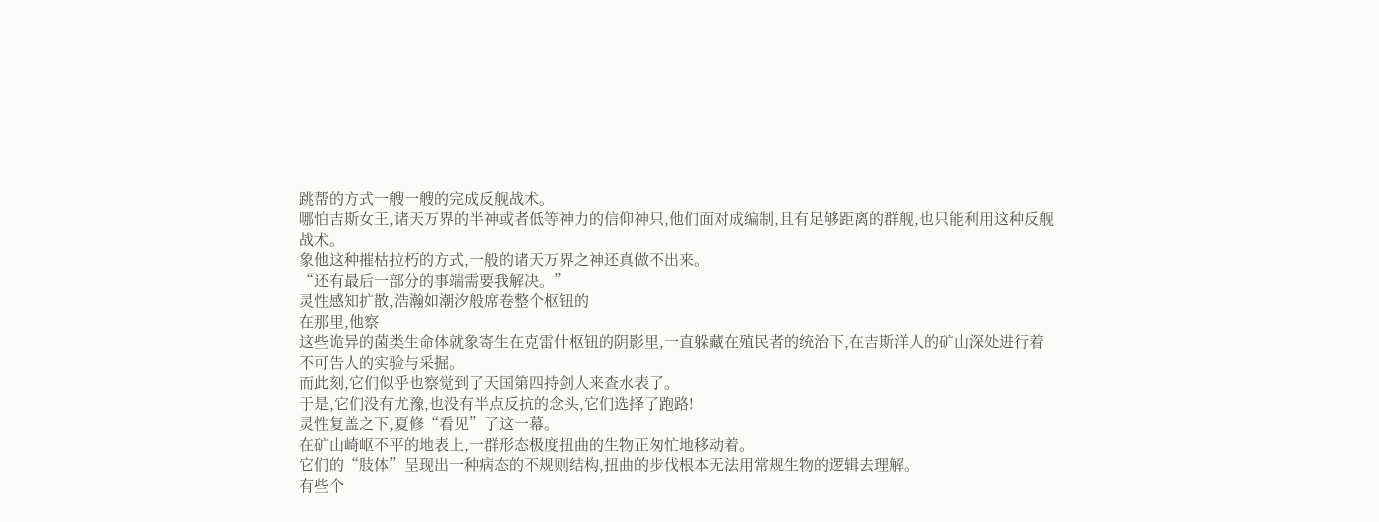跳帮的方式一艘一艘的完成反舰战术。
哪怕吉斯女王,诸天万界的半神或者低等神力的信仰神只,他们面对成编制,且有足够距离的群舰,也只能利用这种反舰战术。
象他这种摧枯拉朽的方式,一般的诸天万界之神还真做不出来。
“还有最后一部分的事端需要我解决。”
灵性感知扩散,浩瀚如潮汐般席卷整个枢钮的
在那里,他察
这些诡异的菌类生命体就象寄生在克雷什枢钮的阴影里,一直躲藏在殖民者的统治下,在吉斯洋人的矿山深处进行着不可告人的实验与采掘。
而此刻,它们似乎也察觉到了天国第四持剑人来查水表了。
于是,它们没有尤豫,也没有半点反抗的念头,它们选择了跑路!
灵性复盖之下,夏修“看见”了这一幕。
在矿山崎岖不平的地表上,一群形态极度扭曲的生物正匆忙地移动着。
它们的“肢体”呈现出一种病态的不规则结构,扭曲的步伐根本无法用常规生物的逻辑去理解。
有些个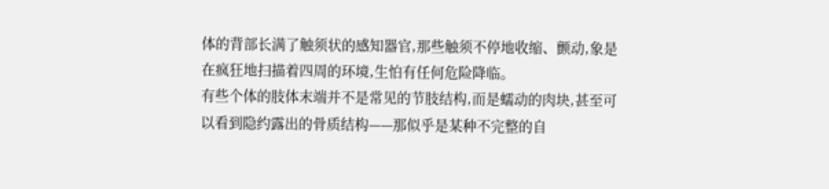体的背部长满了触须状的感知器官,那些触须不停地收缩、颤动,象是在疯狂地扫描着四周的环境,生怕有任何危险降临。
有些个体的肢体末端并不是常见的节肢结构,而是蠕动的肉块,甚至可以看到隐约露出的骨质结构——那似乎是某种不完整的自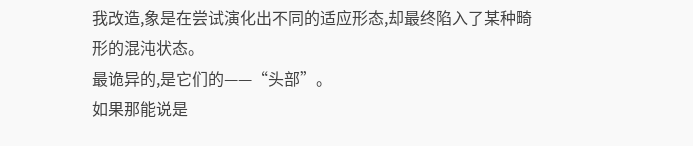我改造,象是在尝试演化出不同的适应形态,却最终陷入了某种畸形的混沌状态。
最诡异的,是它们的——“头部”。
如果那能说是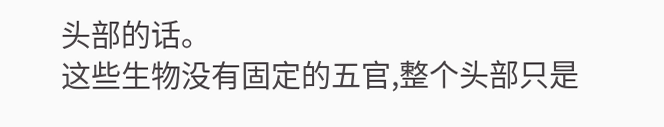头部的话。
这些生物没有固定的五官,整个头部只是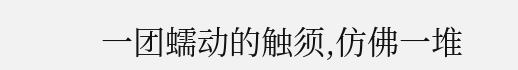一团蠕动的触须,仿佛一堆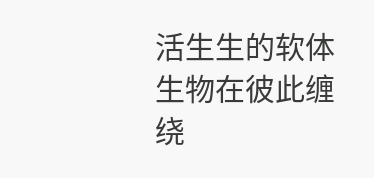活生生的软体生物在彼此缠绕